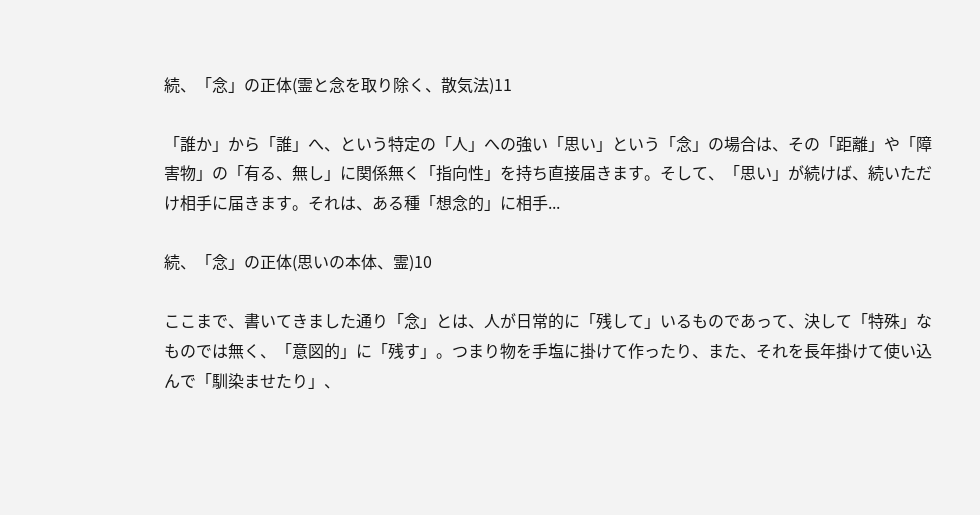続、「念」の正体(霊と念を取り除く、散気法)11

「誰か」から「誰」へ、という特定の「人」への強い「思い」という「念」の場合は、その「距離」や「障害物」の「有る、無し」に関係無く「指向性」を持ち直接届きます。そして、「思い」が続けば、続いただけ相手に届きます。それは、ある種「想念的」に相手...

続、「念」の正体(思いの本体、霊)10

ここまで、書いてきました通り「念」とは、人が日常的に「残して」いるものであって、決して「特殊」なものでは無く、「意図的」に「残す」。つまり物を手塩に掛けて作ったり、また、それを長年掛けて使い込んで「馴染ませたり」、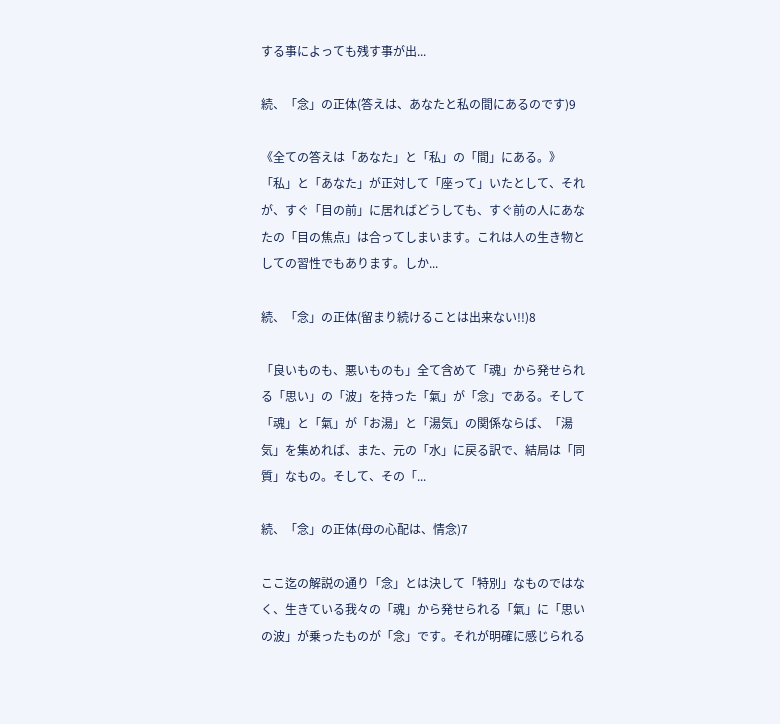する事によっても残す事が出...

続、「念」の正体(答えは、あなたと私の間にあるのです)9

《全ての答えは「あなた」と「私」の「間」にある。》「私」と「あなた」が正対して「座って」いたとして、それが、すぐ「目の前」に居ればどうしても、すぐ前の人にあなたの「目の焦点」は合ってしまいます。これは人の生き物としての習性でもあります。しか...

続、「念」の正体(留まり続けることは出来ない!!)8

「良いものも、悪いものも」全て含めて「魂」から発せられる「思い」の「波」を持った「氣」が「念」である。そして「魂」と「氣」が「お湯」と「湯気」の関係ならば、「湯気」を集めれば、また、元の「水」に戻る訳で、結局は「同質」なもの。そして、その「...

続、「念」の正体(母の心配は、情念)7

ここ迄の解説の通り「念」とは決して「特別」なものではなく、生きている我々の「魂」から発せられる「氣」に「思いの波」が乗ったものが「念」です。それが明確に感じられる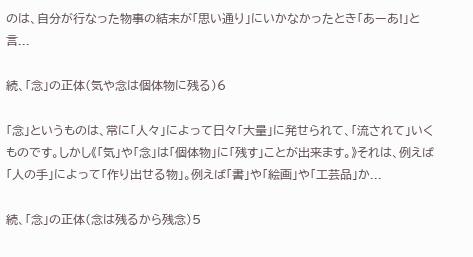のは、自分が行なった物事の結末が「思い通り」にいかなかったとき「あーあ!」と言...

続、「念」の正体(気や念は個体物に残る)6

「念」というものは、常に「人々」によって日々「大量」に発せられて、「流されて」いくものです。しかし《「気」や「念」は「個体物」に「残す」ことが出来ます。》それは、例えば「人の手」によって「作り出せる物」。例えば「書」や「絵画」や「工芸品」か...

続、「念」の正体(念は残るから残念)5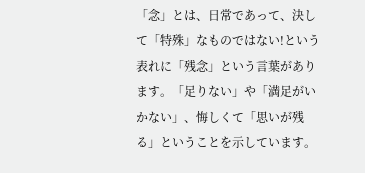「念」とは、日常であって、決して「特殊」なものではない!という表れに「残念」という言葉があります。「足りない」や「満足がいかない」、悔しくて「思いが残る」ということを示しています。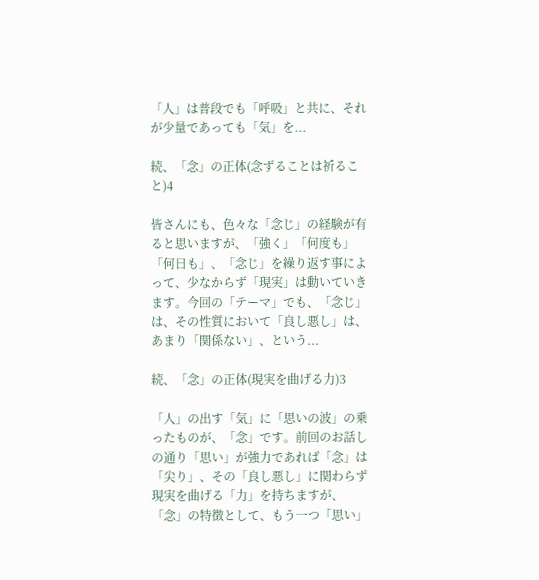「人」は普段でも「呼吸」と共に、それが少量であっても「気」を...

続、「念」の正体(念ずることは祈ること)4

皆さんにも、色々な「念じ」の経験が有ると思いますが、「強く」「何度も」「何日も」、「念じ」を繰り返す事によって、少なからず「現実」は動いていきます。今回の「テーマ」でも、「念じ」は、その性質において「良し悪し」は、あまり「関係ない」、という...

続、「念」の正体(現実を曲げる力)3

「人」の出す「気」に「思いの波」の乗ったものが、「念」です。前回のお話しの通り「思い」が強力であれば「念」は「尖り」、その「良し悪し」に関わらず現実を曲げる「力」を持ちますが、「念」の特徴として、もう一つ「思い」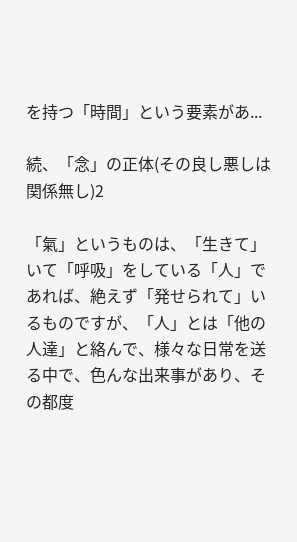を持つ「時間」という要素があ...

続、「念」の正体(その良し悪しは関係無し)2

「氣」というものは、「生きて」いて「呼吸」をしている「人」であれば、絶えず「発せられて」いるものですが、「人」とは「他の人達」と絡んで、様々な日常を送る中で、色んな出来事があり、その都度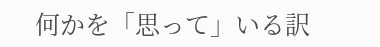何かを「思って」いる訳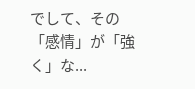でして、その「感情」が「強く」な...